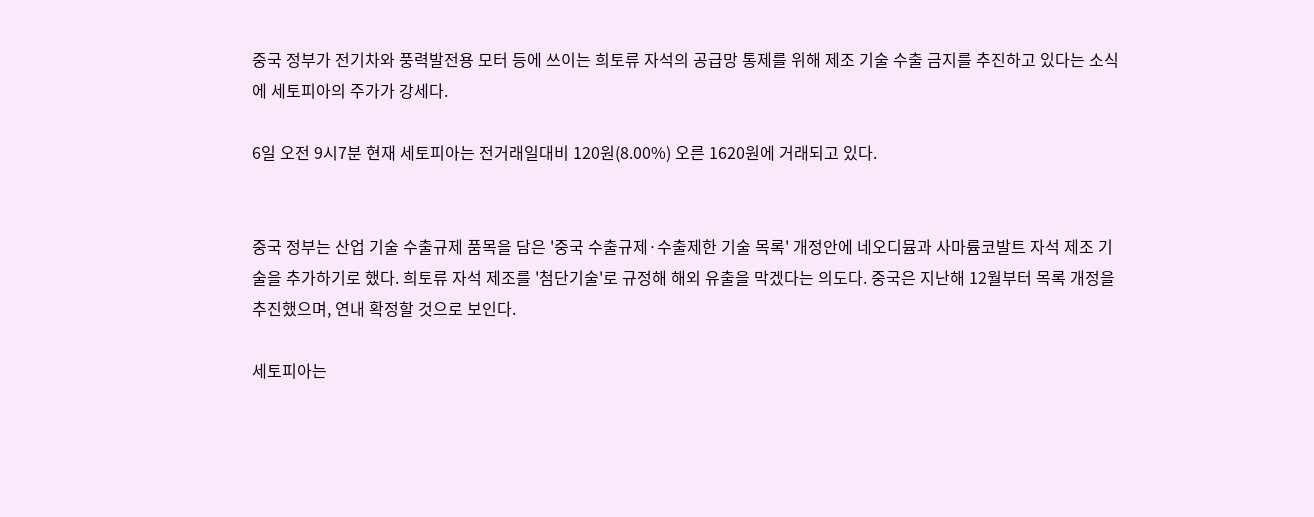중국 정부가 전기차와 풍력발전용 모터 등에 쓰이는 희토류 자석의 공급망 통제를 위해 제조 기술 수출 금지를 추진하고 있다는 소식에 세토피아의 주가가 강세다.

6일 오전 9시7분 현재 세토피아는 전거래일대비 120원(8.00%) 오른 1620원에 거래되고 있다.


중국 정부는 산업 기술 수출규제 품목을 담은 '중국 수출규제·수출제한 기술 목록' 개정안에 네오디뮴과 사마륨코발트 자석 제조 기술을 추가하기로 했다. 희토류 자석 제조를 '첨단기술'로 규정해 해외 유출을 막겠다는 의도다. 중국은 지난해 12월부터 목록 개정을 추진했으며, 연내 확정할 것으로 보인다.

세토피아는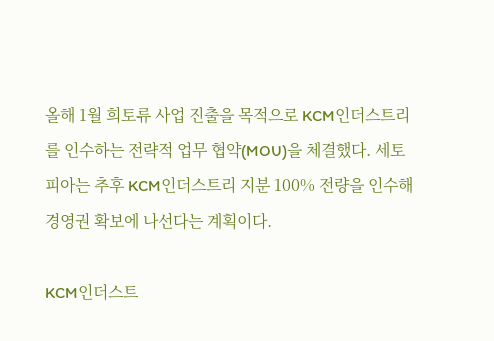올해 1월 희토류 사업 진출을 목적으로 KCM인더스트리를 인수하는 전략적 업무 협약(MOU)을 체결했다. 세토피아는 추후 KCM인더스트리 지분 100% 전량을 인수해 경영권 확보에 나선다는 계획이다.

KCM인더스트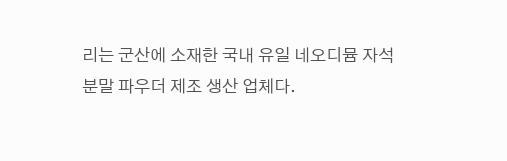리는 군산에 소재한 국내 유일 네오디뮴 자석 분말 파우더 제조 생산 업체다.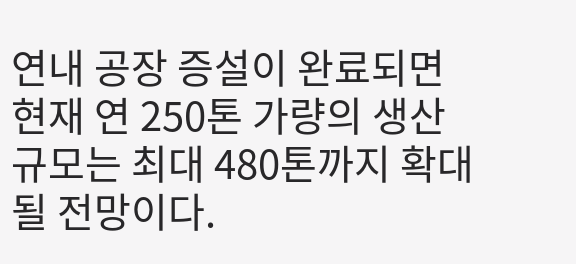연내 공장 증설이 완료되면 현재 연 250톤 가량의 생산규모는 최대 480톤까지 확대될 전망이다.